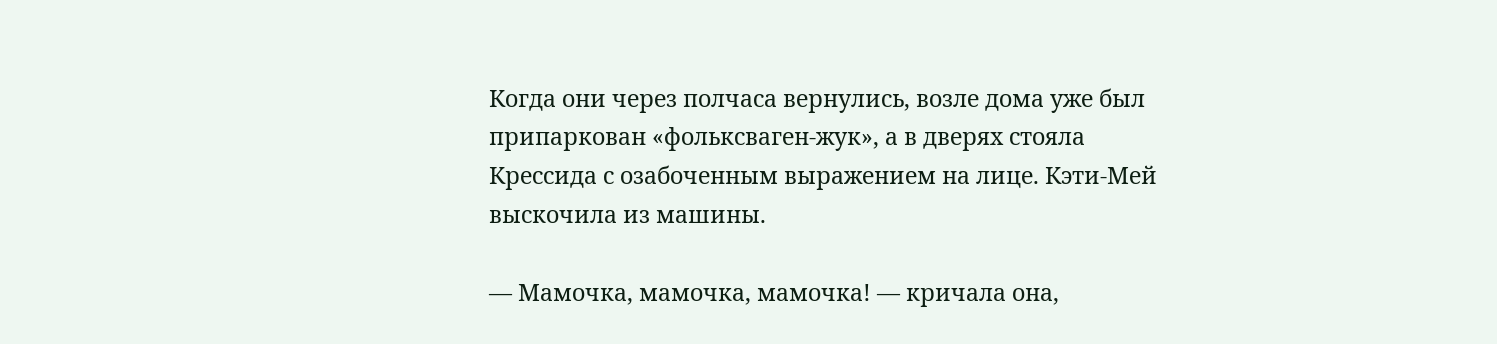Когда они через полчаса вернулись, возле дома уже был припаркован «фольксваген-жук», а в дверях стояла Крессида с озабоченным выражением на лице. Кэти-Мей выскочила из машины.

— Мамочка, мамочка, мамочка! — кричала она,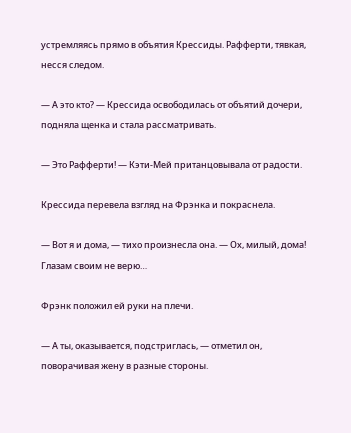устремляясь прямо в объятия Крессиды. Рафферти, тявкая, несся следом.

— А это кто? — Крессида освободилась от объятий дочери, подняла щенка и стала рассматривать.

— Это Рафферти! — Кэти-Мей пританцовывала от радости.

Крессида перевела взгляд на Фрэнка и покраснела.

— Вот я и дома, — тихо произнесла она. — Ох, милый, дома! Глазам своим не верю…

Фрэнк положил ей руки на плечи.

— А ты, оказывается, подстриглась, — отметил он, поворачивая жену в разные стороны.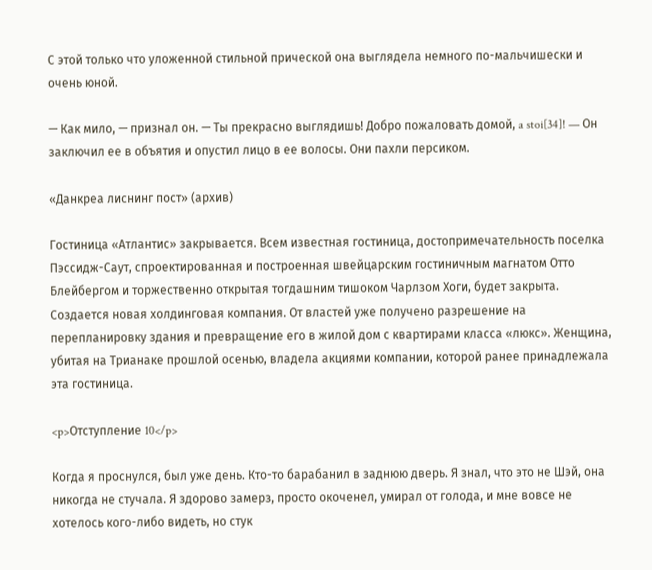С этой только что уложенной стильной прической она выглядела немного по-мальчишески и очень юной.

— Как мило, — признал он. — Ты прекрасно выглядишь! Добро пожаловать домой, a stoi[34]! — Он заключил ее в объятия и опустил лицо в ее волосы. Они пахли персиком.

«Данкреа лиснинг пост» (архив)

Гостиница «Атлантис» закрывается. Всем известная гостиница, достопримечательность поселка Пэссидж-Саут, спроектированная и построенная швейцарским гостиничным магнатом Отто Блейбергом и торжественно открытая тогдашним тишоком Чарлзом Хоги, будет закрыта. Создается новая холдинговая компания. От властей уже получено разрешение на перепланировку здания и превращение его в жилой дом с квартирами класса «люкс». Женщина, убитая на Трианаке прошлой осенью, владела акциями компании, которой ранее принадлежала эта гостиница.

<p>Отступление 10</p>

Когда я проснулся, был уже день. Кто-то барабанил в заднюю дверь. Я знал, что это не Шэй, она никогда не стучала. Я здорово замерз, просто окоченел, умирал от голода, и мне вовсе не хотелось кого-либо видеть, но стук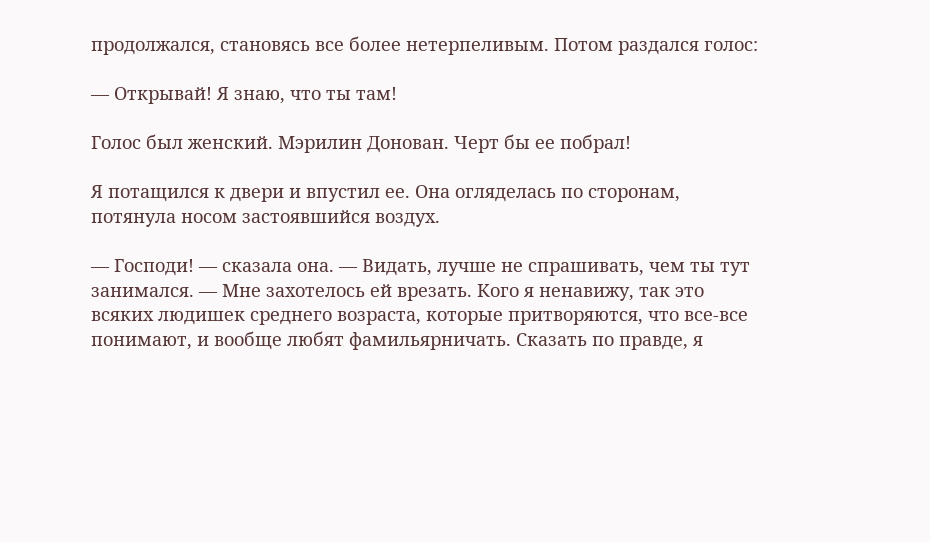продолжался, становясь все более нетерпеливым. Потом раздался голос:

— Открывай! Я знаю, что ты там!

Голос был женский. Мэрилин Донован. Черт бы ее побрал!

Я потащился к двери и впустил ее. Она огляделась по сторонам, потянула носом застоявшийся воздух.

— Господи! — сказала она. — Видать, лучше не спрашивать, чем ты тут занимался. — Мне захотелось ей врезать. Кого я ненавижу, так это всяких людишек среднего возраста, которые притворяются, что все-все понимают, и вообще любят фамильярничать. Сказать по правде, я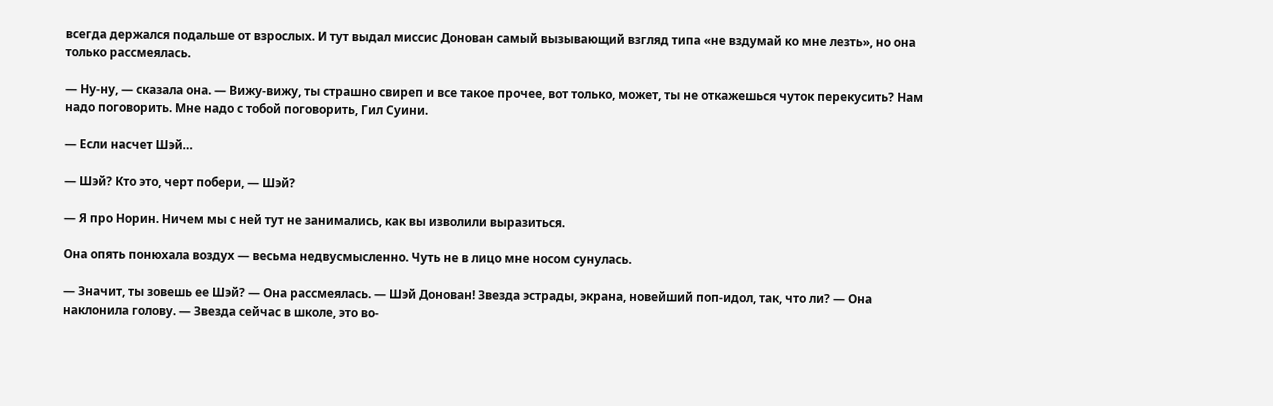всегда держался подальше от взрослых. И тут выдал миссис Донован самый вызывающий взгляд типа «не вздумай ко мне лезть», но она только рассмеялась.

— Ну-ну, — сказала она. — Вижу-вижу, ты страшно свиреп и все такое прочее, вот только, может, ты не откажешься чуток перекусить? Нам надо поговорить. Мне надо с тобой поговорить, Гил Суини.

— Если насчет Шэй…

— Шэй? Кто это, черт побери, — Шэй?

— Я про Норин. Ничем мы с ней тут не занимались, как вы изволили выразиться.

Она опять понюхала воздух — весьма недвусмысленно. Чуть не в лицо мне носом сунулась.

— Значит, ты зовешь ее Шэй? — Она рассмеялась. — Шэй Донован! Звезда эстрады, экрана, новейший поп-идол, так, что ли? — Она наклонила голову. — Звезда сейчас в школе, это во-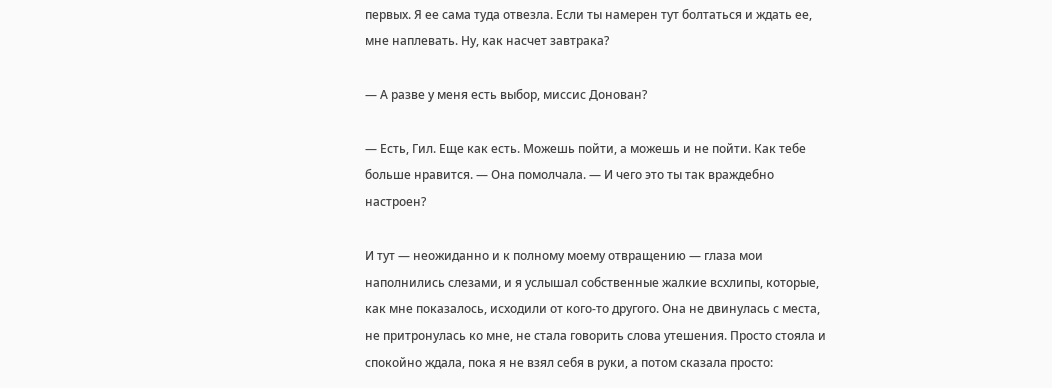первых. Я ее сама туда отвезла. Если ты намерен тут болтаться и ждать ее, мне наплевать. Ну, как насчет завтрака?

— А разве у меня есть выбор, миссис Донован?

— Есть, Гил. Еще как есть. Можешь пойти, а можешь и не пойти. Как тебе больше нравится. — Она помолчала. — И чего это ты так враждебно настроен?

И тут — неожиданно и к полному моему отвращению — глаза мои наполнились слезами, и я услышал собственные жалкие всхлипы, которые, как мне показалось, исходили от кого-то другого. Она не двинулась с места, не притронулась ко мне, не стала говорить слова утешения. Просто стояла и спокойно ждала, пока я не взял себя в руки, а потом сказала просто: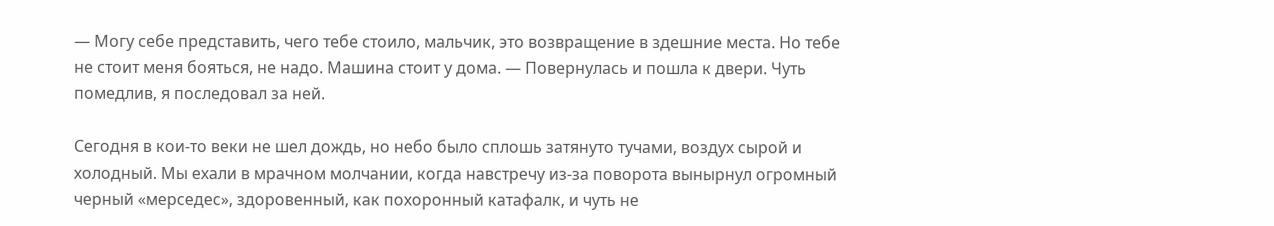— Могу себе представить, чего тебе стоило, мальчик, это возвращение в здешние места. Но тебе не стоит меня бояться, не надо. Машина стоит у дома. — Повернулась и пошла к двери. Чуть помедлив, я последовал за ней.

Сегодня в кои-то веки не шел дождь, но небо было сплошь затянуто тучами, воздух сырой и холодный. Мы ехали в мрачном молчании, когда навстречу из-за поворота вынырнул огромный черный «мерседес», здоровенный, как похоронный катафалк, и чуть не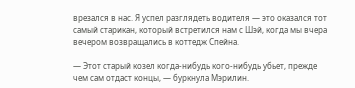врезался в нас. Я успел разглядеть водителя — это оказался тот самый старикан, который встретился нам с Шэй, когда мы вчера вечером возвращались в коттедж Спейна.

— Этот старый козел когда-нибудь кого-нибудь убьет, прежде чем сам отдаст концы, — буркнула Мэрилин.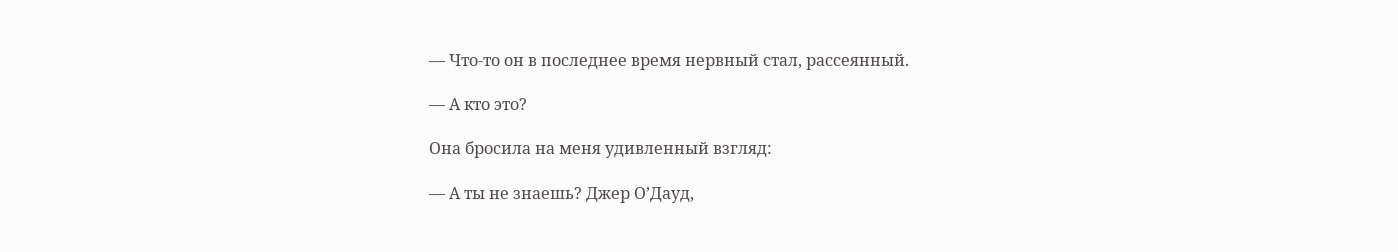— Что-то он в последнее время нервный стал, рассеянный.

— А кто это?

Она бросила на меня удивленный взгляд:

— А ты не знаешь? Джер О’Дауд,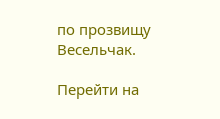по прозвищу Весельчак.

Перейти на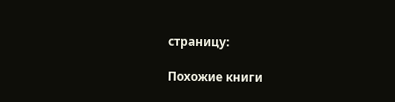страницу:

Похожие книги